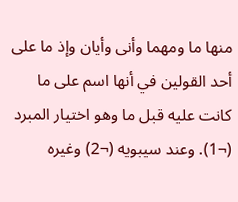منها ما ومهما وأنى وأيان وإذ ما على أحد القولين في أنها اسم على ما كانت عليه قبل ما وهو اختيار المبرد (¬1). وعند سيبويه (¬2) وغيره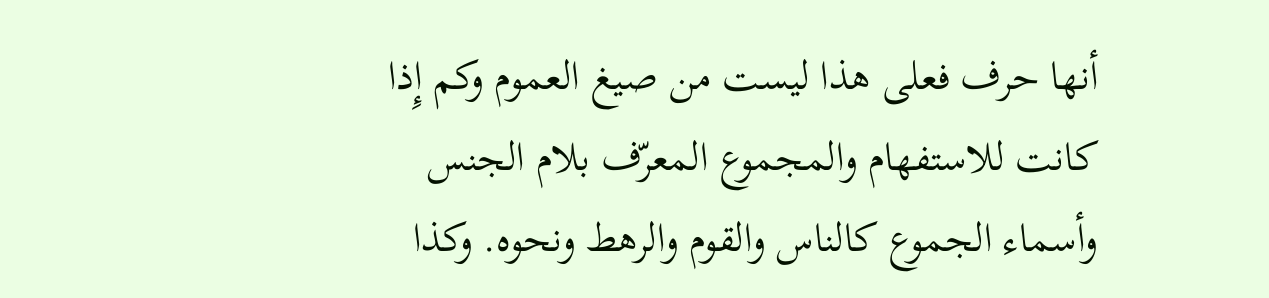أنها حرف فعلى هذا ليست من صيغ العموم وكم إِذا كانت للاستفهام والمجموع المعرّف بلام الجنس وأسماء الجموع كالناس والقوم والرهط ونحوه. وكذا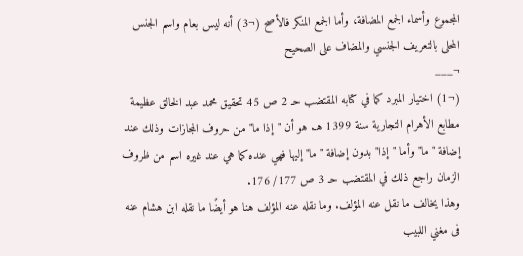المجموع وأسماء الجمع المضافة، وأما الجمع المنكر فالأصح (¬3) أنه ليس بعام واسم الجنس المحلى بالتعريف الجنسي والمضاف على الصحيح
¬___
(¬1) اختيار المبرد كما في كتابه المقتضب حـ 2 ص 45 تحقيق محمد عبد الخالق عظيمة مطابع الأهرام التجارية سنة 1399 هـ. هو أن "إذا ما" من حروف المجازات وذلك عند إضافة "ما" وأما "إذا" بدون إضافة "ما" إليها فهي عنده كما هي عند غيره اسم من ظروف الزمان راجع ذلك في المقتضب حـ 3 ص 177/ 176.
وهذا يخالف ما نقل عنه المؤلف. وما نقله عنه المؤلف هنا هو أيضًا ما نقله ابن هشام عنه فى مغني اللبيب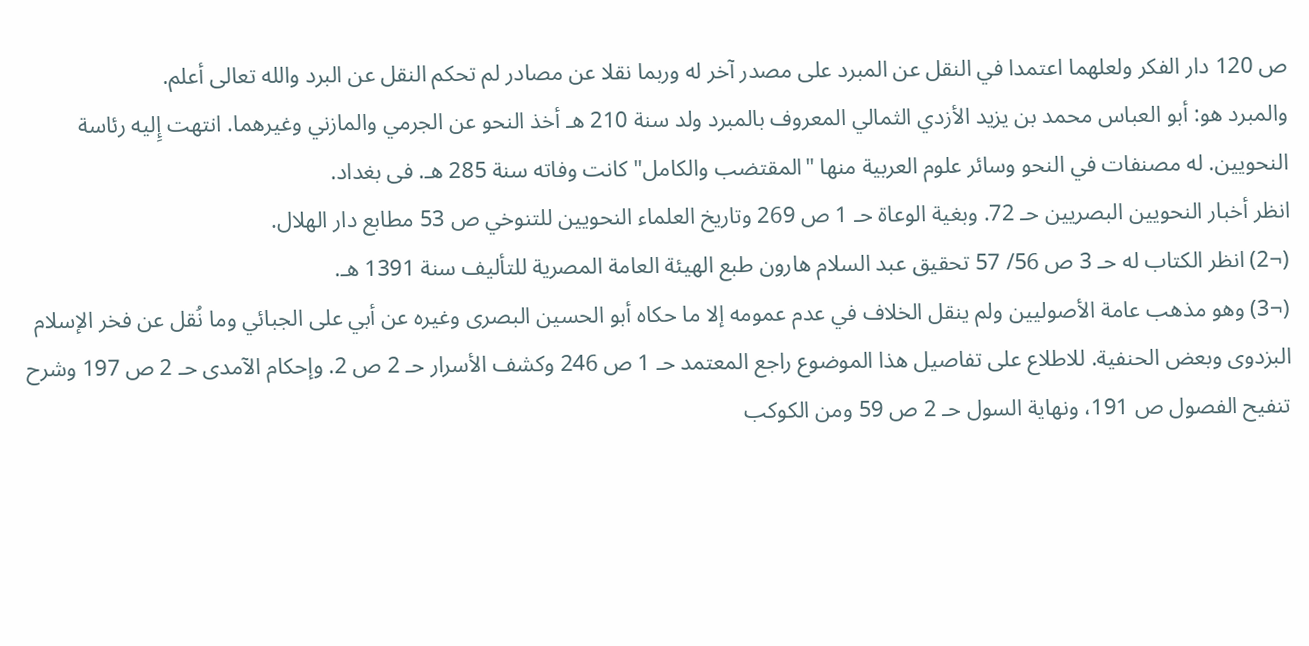ص 120 دار الفكر ولعلهما اعتمدا في النقل عن المبرد على مصدر آخر له وربما نقلا عن مصادر لم تحكم النقل عن البرد والله تعالى أعلم.
والمبرد هو: أبو العباس محمد بن يزيد الأزدي الثمالي المعروف بالمبرد ولد سنة 210 هـ أخذ النحو عن الجرمي والمازني وغيرهما. انتهت إِليه رئاسة النحويين. له مصنفات في النحو وسائر علوم العربية منها "المقتضب والكامل" كانت وفاته سنة 285 هـ. فى بغداد.
انظر أخبار النحويين البصريين حـ 72. وبغية الوعاة حـ 1 ص 269 وتاريخ العلماء النحويين للتنوخي ص 53 مطابع دار الهلال.
(¬2) انظر الكتاب له حـ 3 ص 56/ 57 تحقيق عبد السلام هارون طبع الهيئة العامة المصرية للتأليف سنة 1391 هـ.
(¬3) وهو مذهب عامة الأصوليين ولم ينقل الخلاف في عدم عمومه إلا ما حكاه أبو الحسين البصرى وغيره عن أبي على الجبائي وما نُقل عن فخر الإسلام البزدوى وبعض الحنفية. للاطلاع على تفاصيل هذا الموضوع راجع المعتمد حـ 1 ص 246 وكشف الأسرار حـ 2 ص 2. وإحكام الآمدى حـ 2 ص 197 وشرح تنفيح الفصول ص 191، ونهاية السول حـ 2 ص 59 ومن الكوكب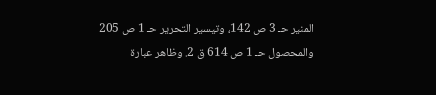المنير حـ 3 ص 142، وتيسير التحرير حـ 1 ص 205 والمحصول حـ 1 ص 614 ق 2. وظاهر عبارة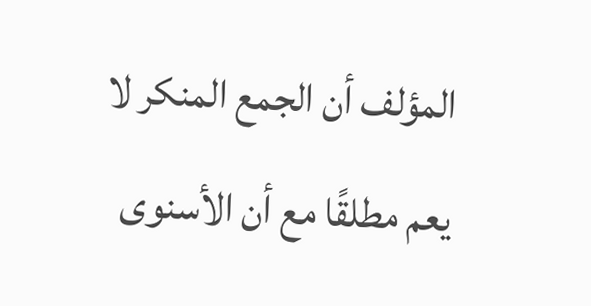المؤلف أن الجمع المنكر لا يعم مطلقًا مع أن الأسنوى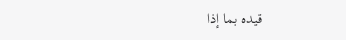قيده بما إذا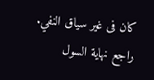كان فى غير سياق النفي. راجع نهاية السول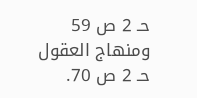حـ 2 ص 59 ومنهاج العقول حـ 2 ص 70.